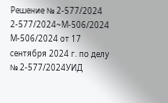Решение № 2-577/2024 2-577/2024~М-506/2024 М-506/2024 от 17 сентября 2024 г. по делу № 2-577/2024УИД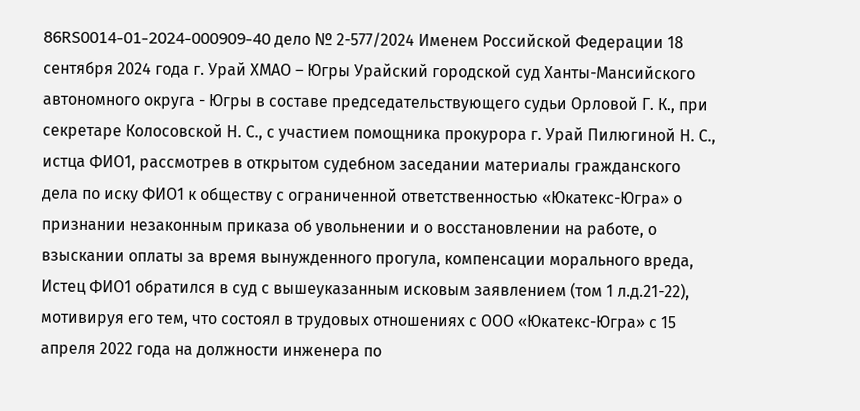86RS0014-01-2024-000909-40 дело № 2-577/2024 Именем Российской Федерации 18 сентября 2024 года г. Урай ХМАО – Югры Урайский городской суд Ханты-Мансийского автономного округа - Югры в составе председательствующего судьи Орловой Г. К., при секретаре Колосовской Н. С., с участием помощника прокурора г. Урай Пилюгиной Н. С., истца ФИО1, рассмотрев в открытом судебном заседании материалы гражданского дела по иску ФИО1 к обществу с ограниченной ответственностью «Юкатекс-Югра» о признании незаконным приказа об увольнении и о восстановлении на работе, о взыскании оплаты за время вынужденного прогула, компенсации морального вреда, Истец ФИО1 обратился в суд с вышеуказанным исковым заявлением (том 1 л.д.21-22), мотивируя его тем, что состоял в трудовых отношениях с ООО «Юкатекс-Югра» с 15 апреля 2022 года на должности инженера по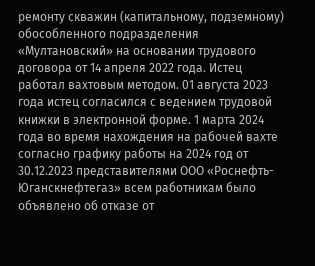ремонту скважин (капитальному, подземному) обособленного подразделения «Мултановский» на основании трудового договора от 14 апреля 2022 года. Истец работал вахтовым методом. 01 августа 2023 года истец согласился с ведением трудовой книжки в электронной форме. 1 марта 2024 года во время нахождения на рабочей вахте согласно графику работы на 2024 год от 30.12.2023 представителями ООО «Роснефть-Юганскнефтегаз» всем работникам было объявлено об отказе от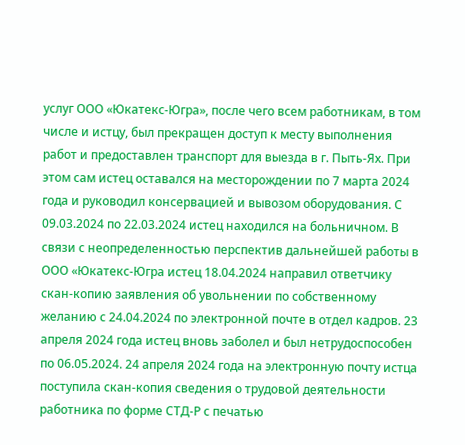услуг ООО «Юкатекс-Югра», после чего всем работникам, в том числе и истцу, был прекращен доступ к месту выполнения работ и предоставлен транспорт для выезда в г. Пыть-Ях. При этом сам истец оставался на месторождении по 7 марта 2024 года и руководил консервацией и вывозом оборудования. С 09.03.2024 по 22.03.2024 истец находился на больничном. В связи с неопределенностью перспектив дальнейшей работы в ООО «Юкатекс-Югра истец 18.04.2024 направил ответчику скан-копию заявления об увольнении по собственному желанию с 24.04.2024 по электронной почте в отдел кадров. 23 апреля 2024 года истец вновь заболел и был нетрудоспособен по 06.05.2024. 24 апреля 2024 года на электронную почту истца поступила скан-копия сведения о трудовой деятельности работника по форме СТД-Р с печатью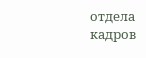отдела кадров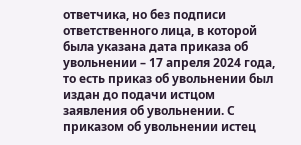ответчика, но без подписи ответственного лица, в которой была указана дата приказа об увольнении – 17 апреля 2024 года, то есть приказ об увольнении был издан до подачи истцом заявления об увольнении. С приказом об увольнении истец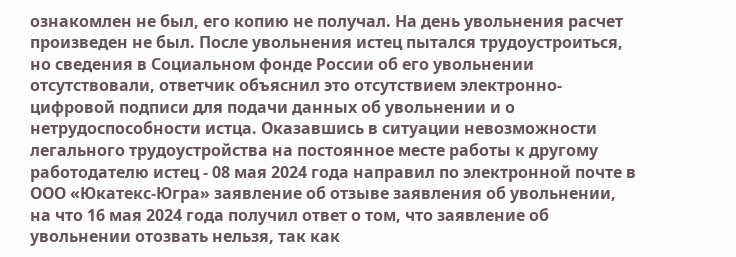ознакомлен не был, его копию не получал. На день увольнения расчет произведен не был. После увольнения истец пытался трудоустроиться, но сведения в Социальном фонде России об его увольнении отсутствовали, ответчик объяснил это отсутствием электронно-цифровой подписи для подачи данных об увольнении и о нетрудоспособности истца. Оказавшись в ситуации невозможности легального трудоустройства на постоянное месте работы к другому работодателю истец - 08 мая 2024 года направил по электронной почте в ООО «Юкатекс-Югра» заявление об отзыве заявления об увольнении, на что 16 мая 2024 года получил ответ о том, что заявление об увольнении отозвать нельзя, так как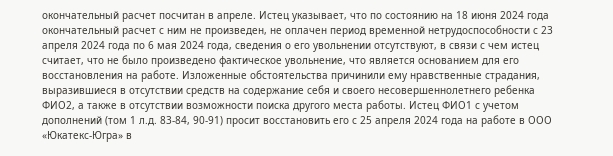окончательный расчет посчитан в апреле. Истец указывает, что по состоянию на 18 июня 2024 года окончательный расчет с ним не произведен, не оплачен период временной нетрудоспособности с 23 апреля 2024 года по 6 мая 2024 года, сведения о его увольнении отсутствуют, в связи с чем истец считает, что не было произведено фактическое увольнение, что является основанием для его восстановления на работе. Изложенные обстоятельства причинили ему нравственные страдания, выразившиеся в отсутствии средств на содержание себя и своего несовершеннолетнего ребенка ФИО2, а также в отсутствии возможности поиска другого места работы. Истец ФИО1 с учетом дополнений (том 1 л.д. 83-84, 90-91) просит восстановить его с 25 апреля 2024 года на работе в ООО «Юкатекс-Югра» в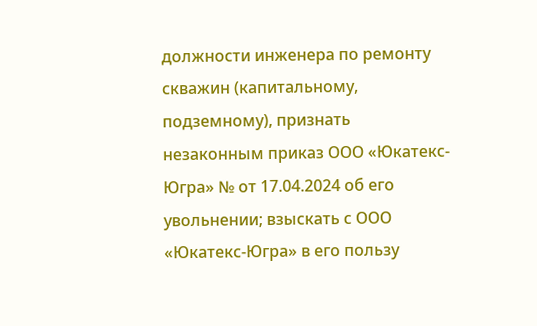должности инженера по ремонту скважин (капитальному, подземному), признать незаконным приказ ООО «Юкатекс-Югра» № от 17.04.2024 об его увольнении; взыскать с ООО «Юкатекс-Югра» в его пользу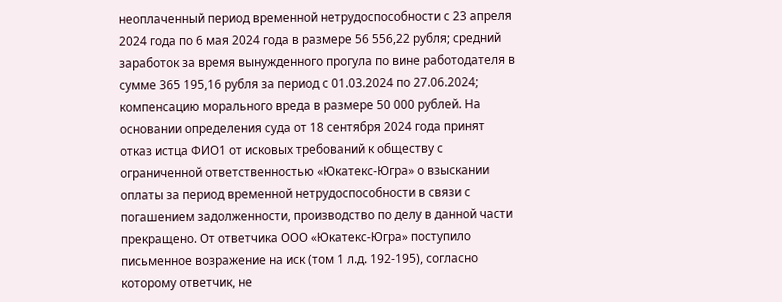неоплаченный период временной нетрудоспособности с 23 апреля 2024 года по 6 мая 2024 года в размере 56 556,22 рубля; средний заработок за время вынужденного прогула по вине работодателя в сумме 365 195,16 рубля за период с 01.03.2024 по 27.06.2024; компенсацию морального вреда в размере 50 000 рублей. На основании определения суда от 18 сентября 2024 года принят отказ истца ФИО1 от исковых требований к обществу с ограниченной ответственностью «Юкатекс-Югра» о взыскании оплаты за период временной нетрудоспособности в связи с погашением задолженности, производство по делу в данной части прекращено. От ответчика ООО «Юкатекс-Югра» поступило письменное возражение на иск (том 1 л.д. 192-195), согласно которому ответчик, не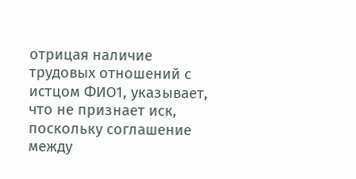отрицая наличие трудовых отношений с истцом ФИО1, указывает, что не признает иск, поскольку соглашение между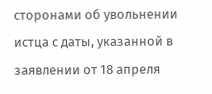сторонами об увольнении истца с даты, указанной в заявлении от 18 апреля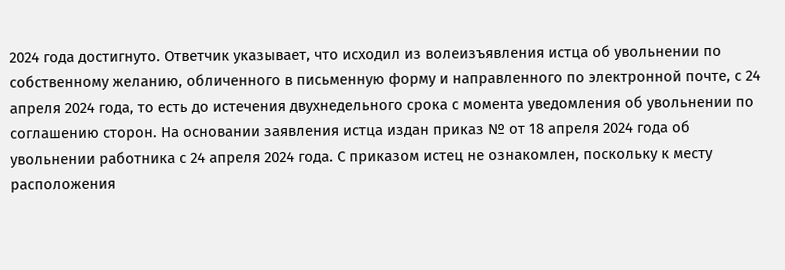2024 года достигнуто. Ответчик указывает, что исходил из волеизъявления истца об увольнении по собственному желанию, обличенного в письменную форму и направленного по электронной почте, с 24 апреля 2024 года, то есть до истечения двухнедельного срока с момента уведомления об увольнении по соглашению сторон. На основании заявления истца издан приказ № от 18 апреля 2024 года об увольнении работника с 24 апреля 2024 года. С приказом истец не ознакомлен, поскольку к месту расположения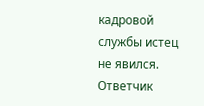кадровой службы истец не явился. Ответчик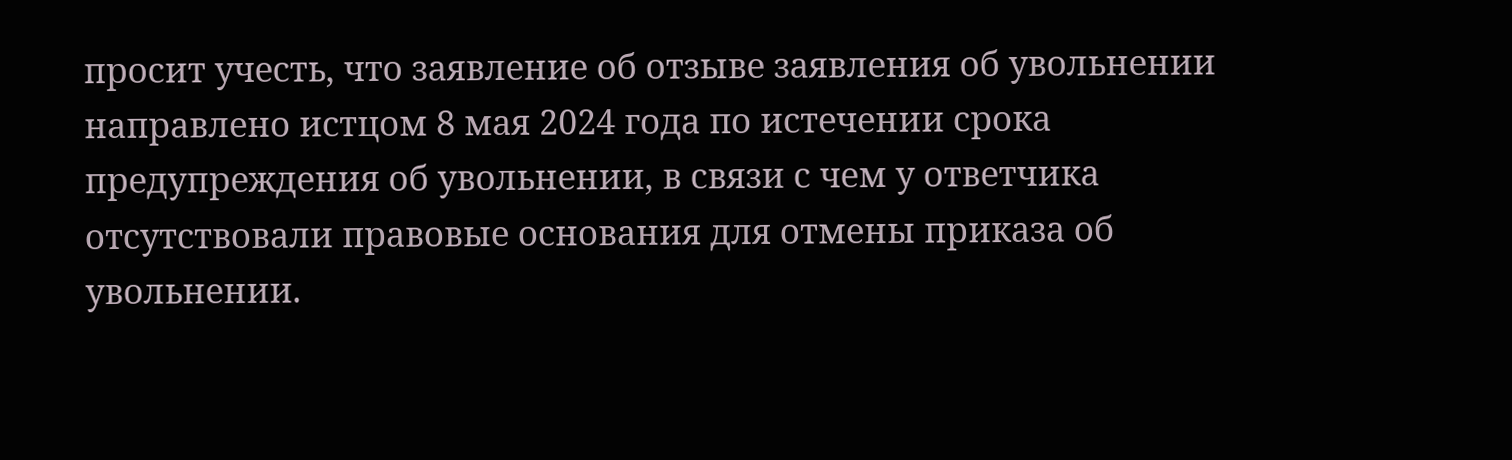просит учесть, что заявление об отзыве заявления об увольнении направлено истцом 8 мая 2024 года по истечении срока предупреждения об увольнении, в связи с чем у ответчика отсутствовали правовые основания для отмены приказа об увольнении.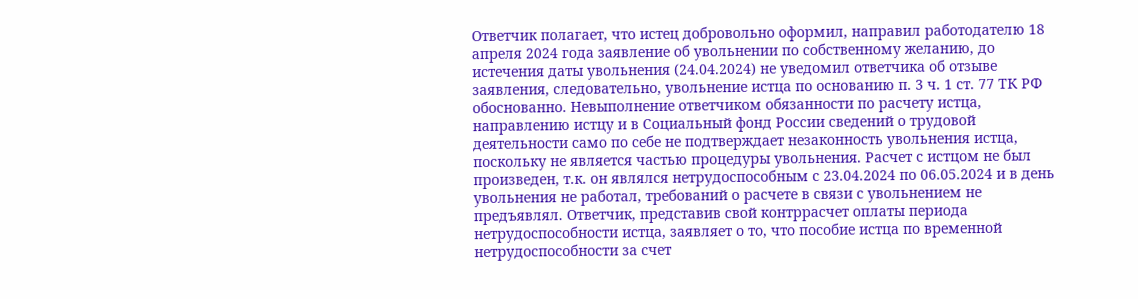Ответчик полагает, что истец добровольно оформил, направил работодателю 18 апреля 2024 года заявление об увольнении по собственному желанию, до истечения даты увольнения (24.04.2024) не уведомил ответчика об отзыве заявления, следовательно, увольнение истца по основанию п. 3 ч. 1 ст. 77 ТК РФ обоснованно. Невыполнение ответчиком обязанности по расчету истца, направлению истцу и в Социальный фонд России сведений о трудовой деятельности само по себе не подтверждает незаконность увольнения истца, поскольку не является частью процедуры увольнения. Расчет с истцом не был произведен, т.к. он являлся нетрудоспособным с 23.04.2024 по 06.05.2024 и в день увольнения не работал, требований о расчете в связи с увольнением не предъявлял. Ответчик, представив свой контррасчет оплаты периода нетрудоспособности истца, заявляет о то, что пособие истца по временной нетрудоспособности за счет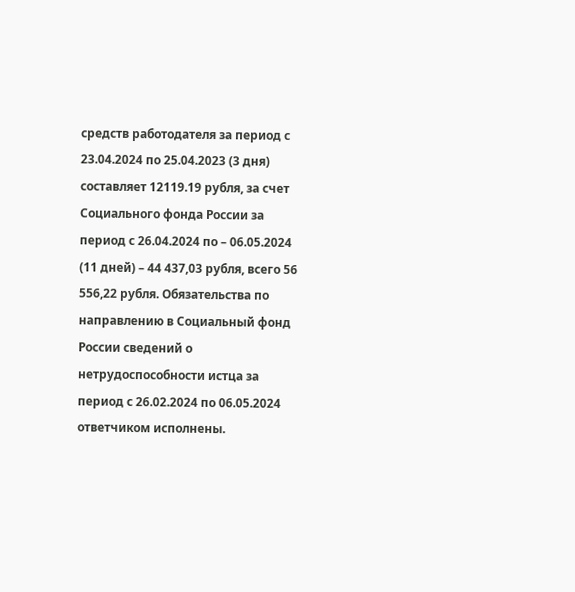средств работодателя за период с 23.04.2024 по 25.04.2023 (3 дня) составляет 12119.19 рубля, за счет Социального фонда России за период с 26.04.2024 по – 06.05.2024 (11 дней) – 44 437,03 рубля, всего 56 556,22 рубля. Обязательства по направлению в Социальный фонд России сведений о нетрудоспособности истца за период с 26.02.2024 по 06.05.2024 ответчиком исполнены.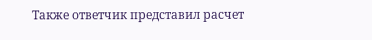Также ответчик представил расчет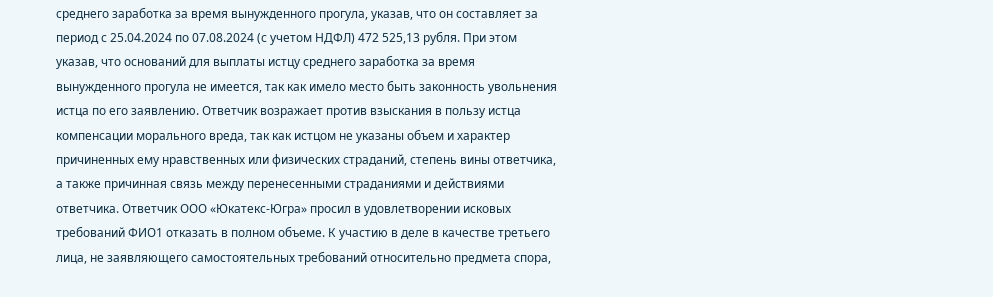среднего заработка за время вынужденного прогула, указав, что он составляет за период с 25.04.2024 по 07.08.2024 (с учетом НДФЛ) 472 525,13 рубля. При этом указав, что оснований для выплаты истцу среднего заработка за время вынужденного прогула не имеется, так как имело место быть законность увольнения истца по его заявлению. Ответчик возражает против взыскания в пользу истца компенсации морального вреда, так как истцом не указаны объем и характер причиненных ему нравственных или физических страданий, степень вины ответчика, а также причинная связь между перенесенными страданиями и действиями ответчика. Ответчик ООО «Юкатекс-Югра» просил в удовлетворении исковых требований ФИО1 отказать в полном объеме. К участию в деле в качестве третьего лица, не заявляющего самостоятельных требований относительно предмета спора,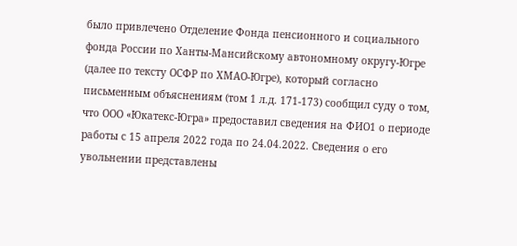было привлечено Отделение Фонда пенсионного и социального фонда России по Ханты-Мансийскому автономному округу-Югре (далее по тексту ОСФР по ХМАО-Югре), который согласно письменным объяснениям (том 1 л.д. 171-173) сообщил суду о том, что ООО «Юкатекс-Югра» предоставил сведения на ФИО1 о периоде работы с 15 апреля 2022 года по 24.04.2022. Сведения о его увольнении представлены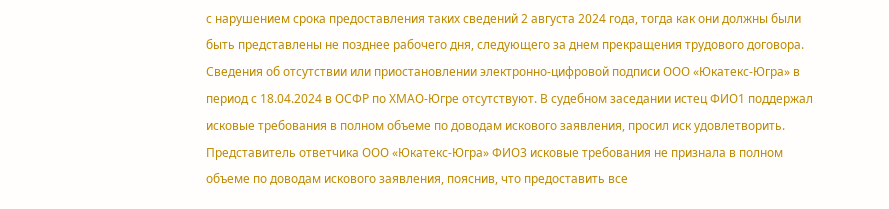с нарушением срока предоставления таких сведений 2 августа 2024 года, тогда как они должны были быть представлены не позднее рабочего дня, следующего за днем прекращения трудового договора. Сведения об отсутствии или приостановлении электронно-цифровой подписи ООО «Юкатекс-Югра» в период с 18.04.2024 в ОСФР по ХМАО-Югре отсутствуют. В судебном заседании истец ФИО1 поддержал исковые требования в полном объеме по доводам искового заявления, просил иск удовлетворить. Представитель ответчика ООО «Юкатекс-Югра» ФИО3 исковые требования не признала в полном объеме по доводам искового заявления, пояснив, что предоставить все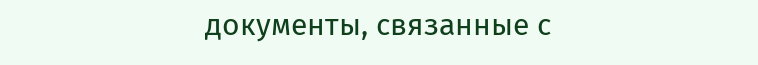документы, связанные с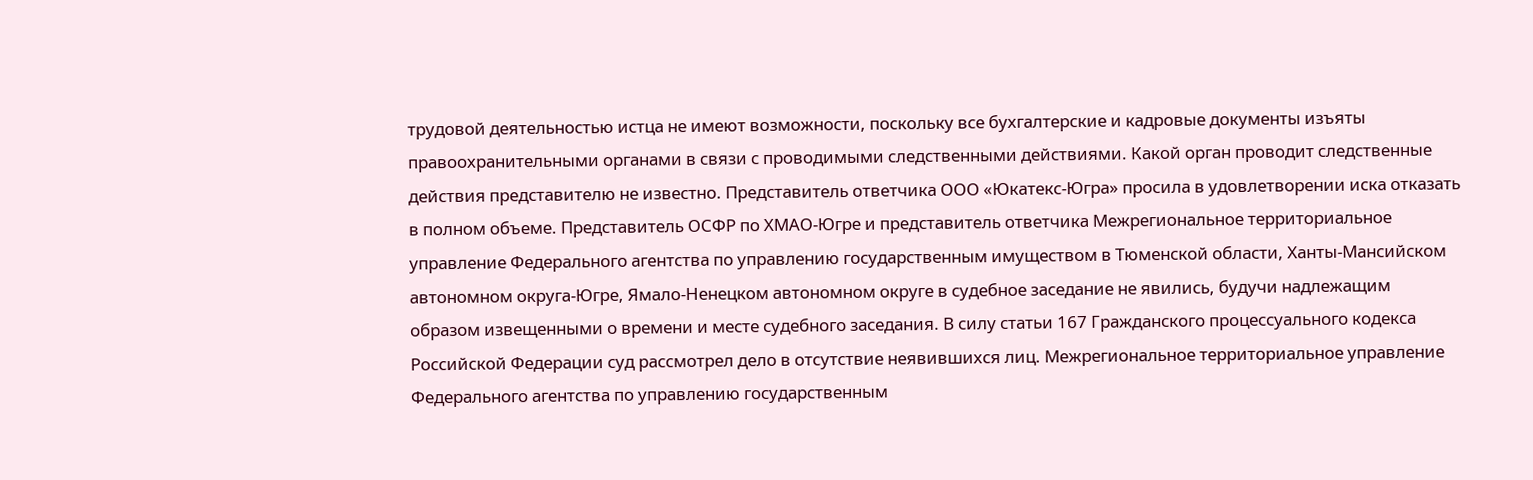трудовой деятельностью истца не имеют возможности, поскольку все бухгалтерские и кадровые документы изъяты правоохранительными органами в связи с проводимыми следственными действиями. Какой орган проводит следственные действия представителю не известно. Представитель ответчика ООО «Юкатекс-Югра» просила в удовлетворении иска отказать в полном объеме. Представитель ОСФР по ХМАО-Югре и представитель ответчика Межрегиональное территориальное управление Федерального агентства по управлению государственным имуществом в Тюменской области, Ханты-Мансийском автономном округа-Югре, Ямало-Ненецком автономном округе в судебное заседание не явились, будучи надлежащим образом извещенными о времени и месте судебного заседания. В силу статьи 167 Гражданского процессуального кодекса Российской Федерации суд рассмотрел дело в отсутствие неявившихся лиц. Межрегиональное территориальное управление Федерального агентства по управлению государственным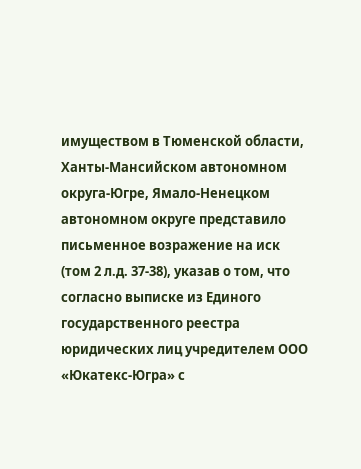имуществом в Тюменской области, Ханты-Мансийском автономном округа-Югре, Ямало-Ненецком автономном округе представило письменное возражение на иск (том 2 л.д. 37-38), указав о том, что согласно выписке из Единого государственного реестра юридических лиц учредителем ООО «Юкатекс-Югра» с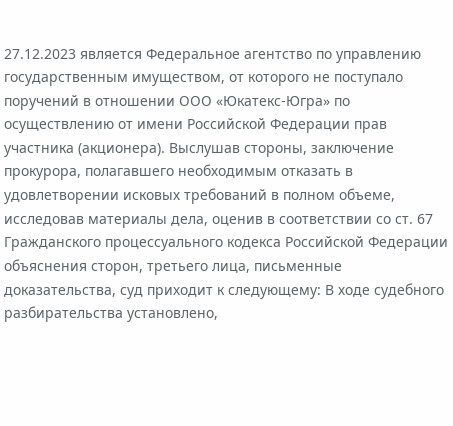27.12.2023 является Федеральное агентство по управлению государственным имуществом, от которого не поступало поручений в отношении ООО «Юкатекс-Югра» по осуществлению от имени Российской Федерации прав участника (акционера). Выслушав стороны, заключение прокурора, полагавшего необходимым отказать в удовлетворении исковых требований в полном объеме, исследовав материалы дела, оценив в соответствии со ст. 67 Гражданского процессуального кодекса Российской Федерации объяснения сторон, третьего лица, письменные доказательства, суд приходит к следующему: В ходе судебного разбирательства установлено,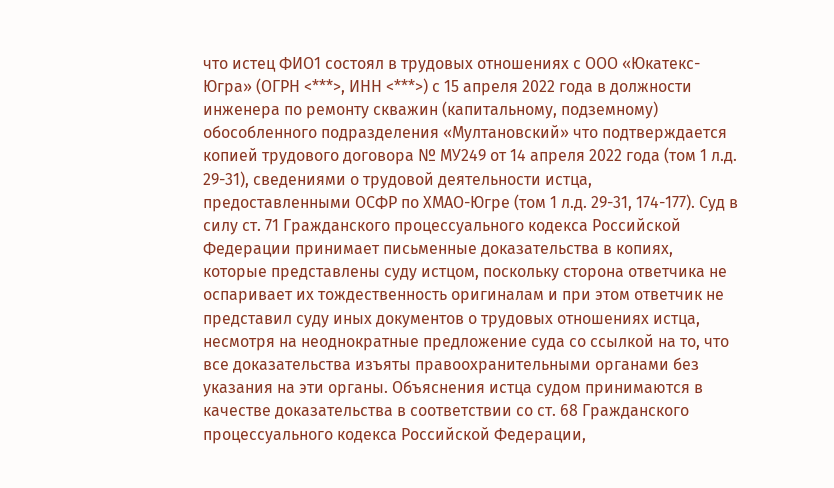что истец ФИО1 состоял в трудовых отношениях с ООО «Юкатекс-Югра» (ОГРН <***>, ИНН <***>) с 15 апреля 2022 года в должности инженера по ремонту скважин (капитальному, подземному) обособленного подразделения «Мултановский» что подтверждается копией трудового договора № МУ249 от 14 апреля 2022 года (том 1 л.д. 29-31), сведениями о трудовой деятельности истца, предоставленными ОСФР по ХМАО-Югре (том 1 л.д. 29-31, 174-177). Суд в силу ст. 71 Гражданского процессуального кодекса Российской Федерации принимает письменные доказательства в копиях, которые представлены суду истцом, поскольку сторона ответчика не оспаривает их тождественность оригиналам и при этом ответчик не представил суду иных документов о трудовых отношениях истца, несмотря на неоднократные предложение суда со ссылкой на то, что все доказательства изъяты правоохранительными органами без указания на эти органы. Объяснения истца судом принимаются в качестве доказательства в соответствии со ст. 68 Гражданского процессуального кодекса Российской Федерации,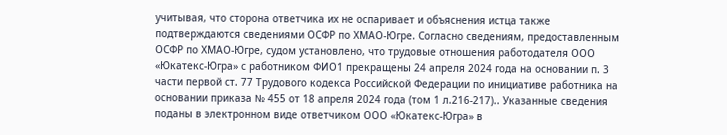учитывая, что сторона ответчика их не оспаривает и объяснения истца также подтверждаются сведениями ОСФР по ХМАО-Югре. Согласно сведениям, предоставленным ОСФР по ХМАО-Югре, судом установлено, что трудовые отношения работодателя ООО «Юкатекс-Югра» с работником ФИО1 прекращены 24 апреля 2024 года на основании п. 3 части первой ст. 77 Трудового кодекса Российской Федерации по инициативе работника на основании приказа № 455 от 18 апреля 2024 года (том 1 л.216-217).. Указанные сведения поданы в электронном виде ответчиком ООО «Юкатекс-Югра» в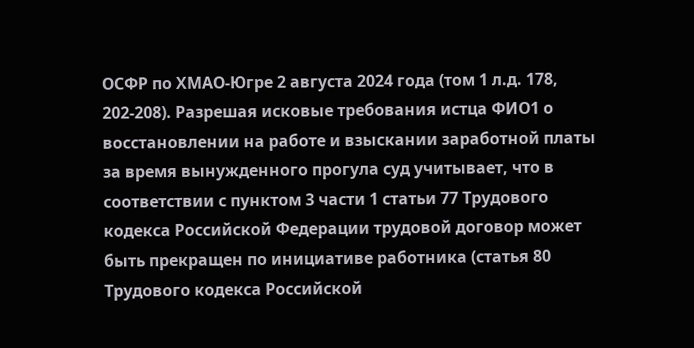ОСФР по ХМАО-Югре 2 августа 2024 года (том 1 л.д. 178, 202-208). Разрешая исковые требования истца ФИО1 о восстановлении на работе и взыскании заработной платы за время вынужденного прогула суд учитывает, что в соответствии с пунктом 3 части 1 статьи 77 Трудового кодекса Российской Федерации трудовой договор может быть прекращен по инициативе работника (статья 80 Трудового кодекса Российской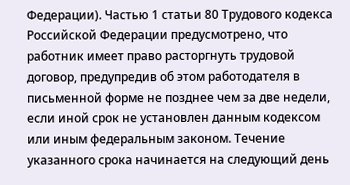Федерации). Частью 1 статьи 80 Трудового кодекса Российской Федерации предусмотрено, что работник имеет право расторгнуть трудовой договор, предупредив об этом работодателя в письменной форме не позднее чем за две недели, если иной срок не установлен данным кодексом или иным федеральным законом. Течение указанного срока начинается на следующий день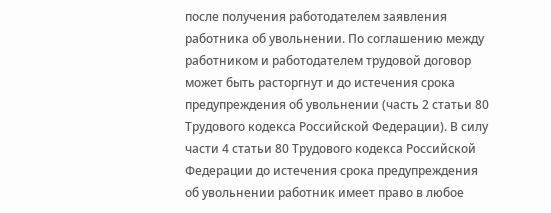после получения работодателем заявления работника об увольнении. По соглашению между работником и работодателем трудовой договор может быть расторгнут и до истечения срока предупреждения об увольнении (часть 2 статьи 80 Трудового кодекса Российской Федерации). В силу части 4 статьи 80 Трудового кодекса Российской Федерации до истечения срока предупреждения об увольнении работник имеет право в любое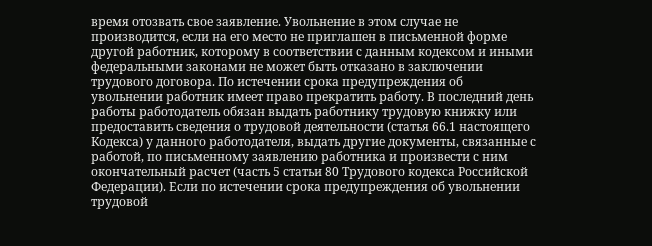время отозвать свое заявление. Увольнение в этом случае не производится, если на его место не приглашен в письменной форме другой работник, которому в соответствии с данным кодексом и иными федеральными законами не может быть отказано в заключении трудового договора. По истечении срока предупреждения об увольнении работник имеет право прекратить работу. В последний день работы работодатель обязан выдать работнику трудовую книжку или предоставить сведения о трудовой деятельности (статья 66.1 настоящего Кодекса) у данного работодателя, выдать другие документы, связанные с работой, по письменному заявлению работника и произвести с ним окончательный расчет (часть 5 статьи 80 Трудового кодекса Российской Федерации). Если по истечении срока предупреждения об увольнении трудовой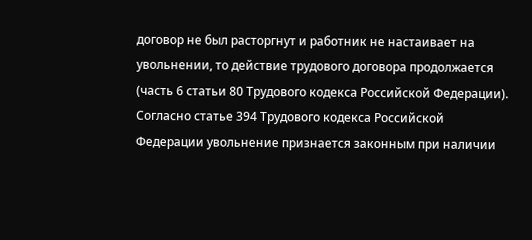договор не был расторгнут и работник не настаивает на увольнении, то действие трудового договора продолжается (часть 6 статьи 80 Трудового кодекса Российской Федерации). Согласно статье 394 Трудового кодекса Российской Федерации увольнение признается законным при наличии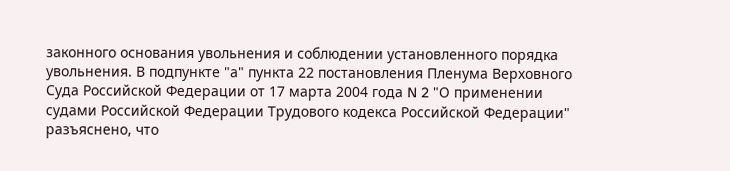законного основания увольнения и соблюдении установленного порядка увольнения. В подпункте "а" пункта 22 постановления Пленума Верховного Суда Российской Федерации от 17 марта 2004 года N 2 "О применении судами Российской Федерации Трудового кодекса Российской Федерации" разъяснено, что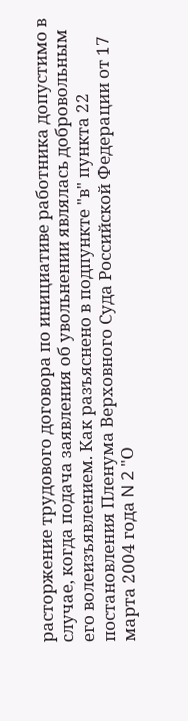расторжение трудового договора по инициативе работника допустимо в случае, когда подача заявления об увольнении являлась добровольным его волеизъявлением. Как разъяснено в подпункте "в" пункта 22 постановления Пленума Верховного Суда Российской Федерации от 17 марта 2004 года N 2 "О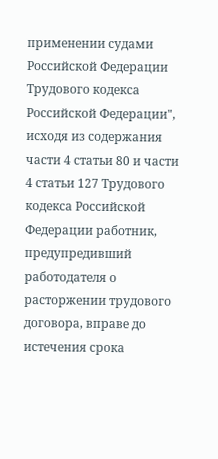применении судами Российской Федерации Трудового кодекса Российской Федерации", исходя из содержания части 4 статьи 80 и части 4 статьи 127 Трудового кодекса Российской Федерации работник, предупредивший работодателя о расторжении трудового договора, вправе до истечения срока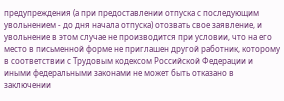предупреждения (а при предоставлении отпуска с последующим увольнением - до дня начала отпуска) отозвать свое заявление, и увольнение в этом случае не производится при условии, что на его место в письменной форме не приглашен другой работник, которому в соответствии с Трудовым кодексом Российской Федерации и иными федеральными законами не может быть отказано в заключении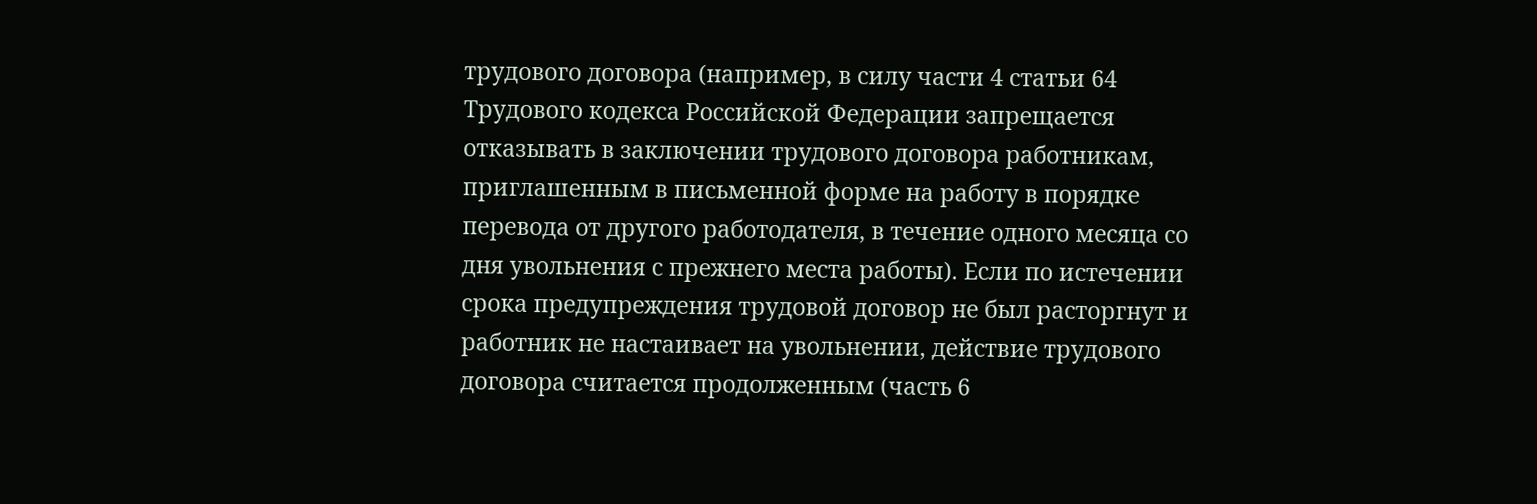трудового договора (например, в силу части 4 статьи 64 Трудового кодекса Российской Федерации запрещается отказывать в заключении трудового договора работникам, приглашенным в письменной форме на работу в порядке перевода от другого работодателя, в течение одного месяца со дня увольнения с прежнего места работы). Если по истечении срока предупреждения трудовой договор не был расторгнут и работник не настаивает на увольнении, действие трудового договора считается продолженным (часть 6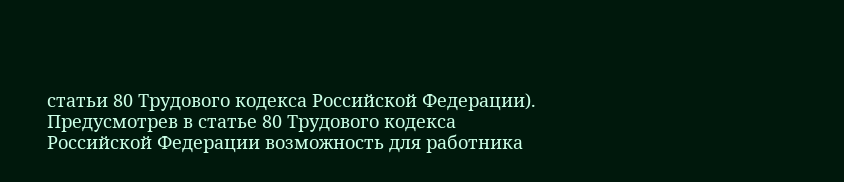статьи 80 Трудового кодекса Российской Федерации). Предусмотрев в статье 80 Трудового кодекса Российской Федерации возможность для работника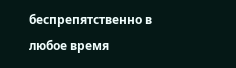беспрепятственно в любое время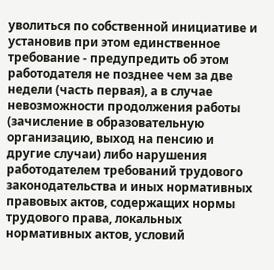уволиться по собственной инициативе и установив при этом единственное требование - предупредить об этом работодателя не позднее чем за две недели (часть первая), а в случае невозможности продолжения работы (зачисление в образовательную организацию, выход на пенсию и другие случаи) либо нарушения работодателем требований трудового законодательства и иных нормативных правовых актов, содержащих нормы трудового права, локальных нормативных актов, условий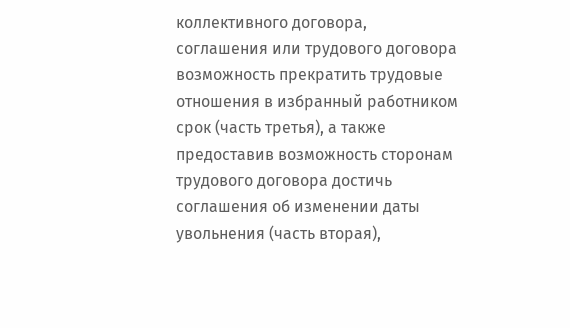коллективного договора, соглашения или трудового договора возможность прекратить трудовые отношения в избранный работником срок (часть третья), а также предоставив возможность сторонам трудового договора достичь соглашения об изменении даты увольнения (часть вторая),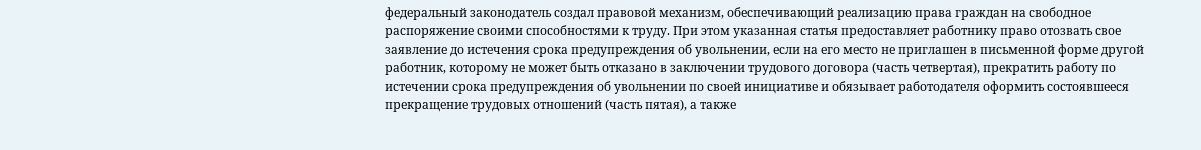федеральный законодатель создал правовой механизм, обеспечивающий реализацию права граждан на свободное распоряжение своими способностями к труду. При этом указанная статья предоставляет работнику право отозвать свое заявление до истечения срока предупреждения об увольнении, если на его место не приглашен в письменной форме другой работник, которому не может быть отказано в заключении трудового договора (часть четвертая), прекратить работу по истечении срока предупреждения об увольнении по своей инициативе и обязывает работодателя оформить состоявшееся прекращение трудовых отношений (часть пятая), а также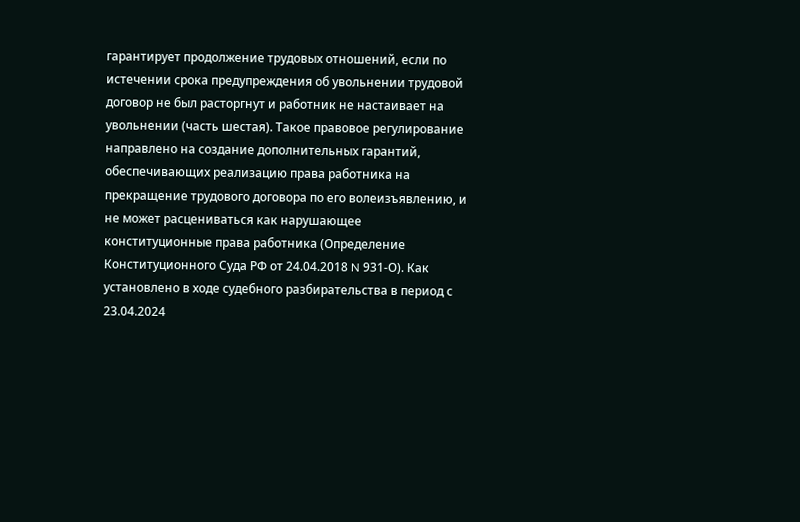гарантирует продолжение трудовых отношений, если по истечении срока предупреждения об увольнении трудовой договор не был расторгнут и работник не настаивает на увольнении (часть шестая). Такое правовое регулирование направлено на создание дополнительных гарантий, обеспечивающих реализацию права работника на прекращение трудового договора по его волеизъявлению, и не может расцениваться как нарушающее конституционные права работника (Определение Конституционного Суда РФ от 24.04.2018 N 931-О). Как установлено в ходе судебного разбирательства в период с 23.04.2024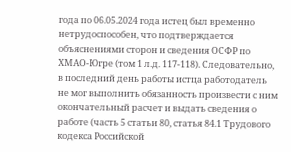года по 06.05.2024 года истец был временно нетрудоспособен, что подтверждается объяснениями сторон и сведения ОСФР по ХМАО-Югре (том 1 л.д. 117-118). Следовательно, в последний день работы истца работодатель не мог выполнить обязанность произвести с ним окончательный расчет и выдать сведения о работе (часть 5 статьи 80, статья 84.1 Трудового кодекса Российской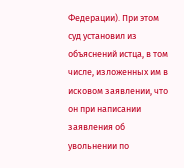Федерации). При этом суд установил из объяснений истца, в том числе, изложенных им в исковом заявлении, что он при написании заявления об увольнении по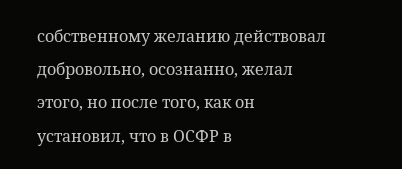собственному желанию действовал добровольно, осознанно, желал этого, но после того, как он установил, что в ОСФР в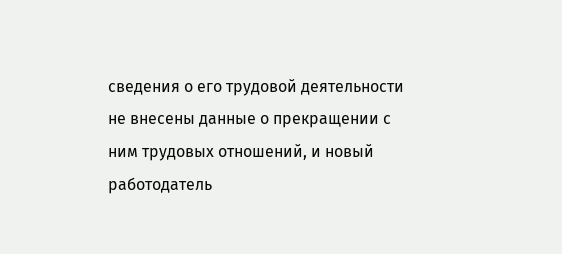сведения о его трудовой деятельности не внесены данные о прекращении с ним трудовых отношений, и новый работодатель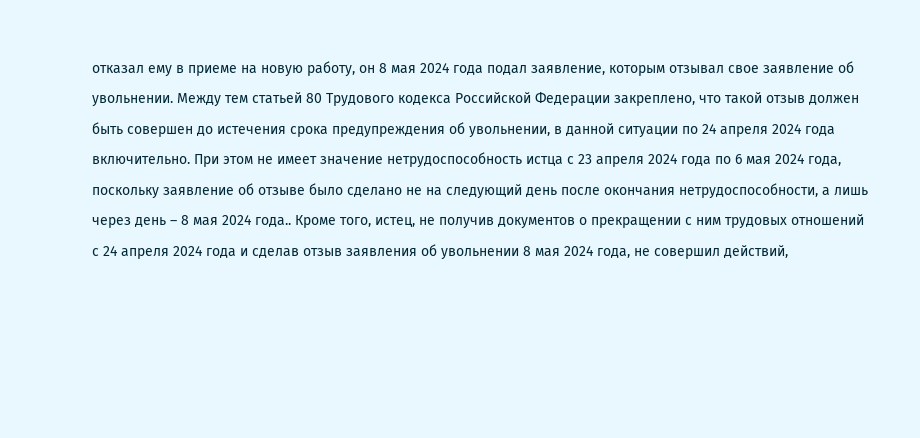отказал ему в приеме на новую работу, он 8 мая 2024 года подал заявление, которым отзывал свое заявление об увольнении. Между тем статьей 80 Трудового кодекса Российской Федерации закреплено, что такой отзыв должен быть совершен до истечения срока предупреждения об увольнении, в данной ситуации по 24 апреля 2024 года включительно. При этом не имеет значение нетрудоспособность истца с 23 апреля 2024 года по 6 мая 2024 года, поскольку заявление об отзыве было сделано не на следующий день после окончания нетрудоспособности, а лишь через день – 8 мая 2024 года.. Кроме того, истец, не получив документов о прекращении с ним трудовых отношений с 24 апреля 2024 года и сделав отзыв заявления об увольнении 8 мая 2024 года, не совершил действий,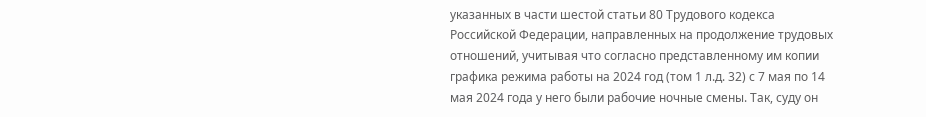указанных в части шестой статьи 80 Трудового кодекса Российской Федерации, направленных на продолжение трудовых отношений, учитывая что согласно представленному им копии графика режима работы на 2024 год (том 1 л.д. 32) с 7 мая по 14 мая 2024 года у него были рабочие ночные смены. Так, суду он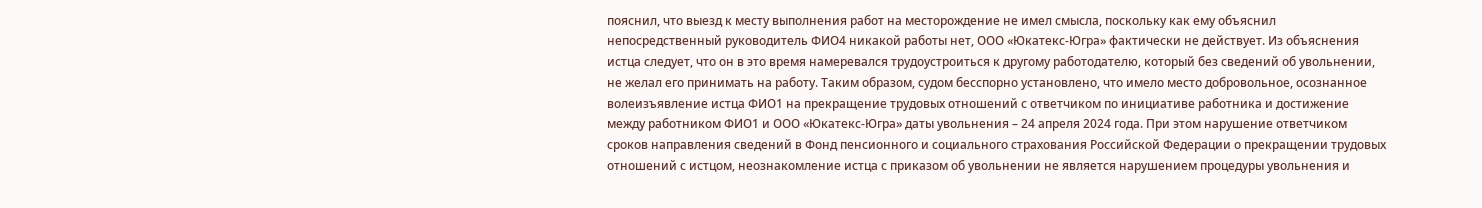пояснил, что выезд к месту выполнения работ на месторождение не имел смысла, поскольку как ему объяснил непосредственный руководитель ФИО4 никакой работы нет, ООО «Юкатекс-Югра» фактически не действует. Из объяснения истца следует, что он в это время намеревался трудоустроиться к другому работодателю, который без сведений об увольнении, не желал его принимать на работу. Таким образом, судом бесспорно установлено, что имело место добровольное, осознанное волеизъявление истца ФИО1 на прекращение трудовых отношений с ответчиком по инициативе работника и достижение между работником ФИО1 и ООО «Юкатекс-Югра» даты увольнения – 24 апреля 2024 года. При этом нарушение ответчиком сроков направления сведений в Фонд пенсионного и социального страхования Российской Федерации о прекращении трудовых отношений с истцом, неознакомление истца с приказом об увольнении не является нарушением процедуры увольнения и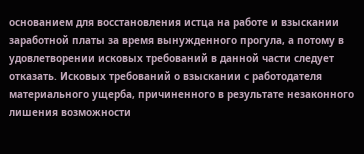основанием для восстановления истца на работе и взыскании заработной платы за время вынужденного прогула, а потому в удовлетворении исковых требований в данной части следует отказать. Исковых требований о взыскании с работодателя материального ущерба, причиненного в результате незаконного лишения возможности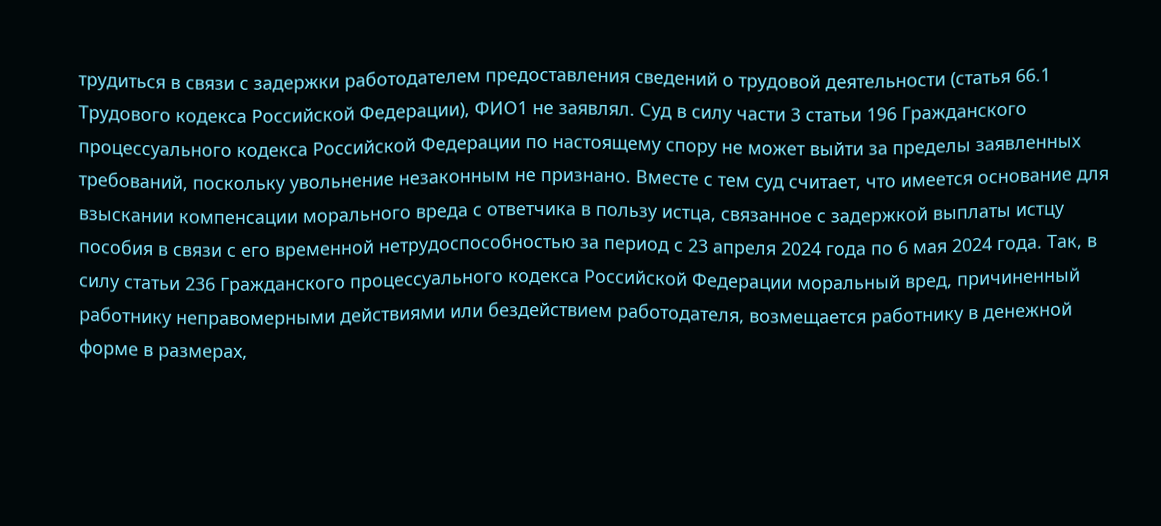трудиться в связи с задержки работодателем предоставления сведений о трудовой деятельности (статья 66.1 Трудового кодекса Российской Федерации), ФИО1 не заявлял. Суд в силу части 3 статьи 196 Гражданского процессуального кодекса Российской Федерации по настоящему спору не может выйти за пределы заявленных требований, поскольку увольнение незаконным не признано. Вместе с тем суд считает, что имеется основание для взыскании компенсации морального вреда с ответчика в пользу истца, связанное с задержкой выплаты истцу пособия в связи с его временной нетрудоспособностью за период с 23 апреля 2024 года по 6 мая 2024 года. Так, в силу статьи 236 Гражданского процессуального кодекса Российской Федерации моральный вред, причиненный работнику неправомерными действиями или бездействием работодателя, возмещается работнику в денежной форме в размерах,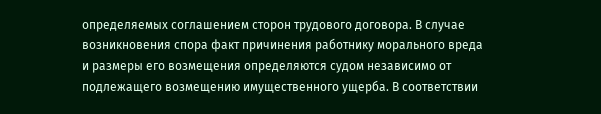определяемых соглашением сторон трудового договора. В случае возникновения спора факт причинения работнику морального вреда и размеры его возмещения определяются судом независимо от подлежащего возмещению имущественного ущерба. В соответствии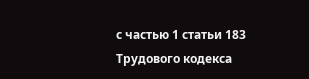с частью 1 статьи 183 Трудового кодекса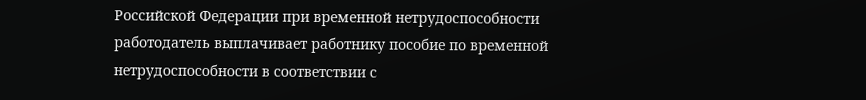Российской Федерации при временной нетрудоспособности работодатель выплачивает работнику пособие по временной нетрудоспособности в соответствии с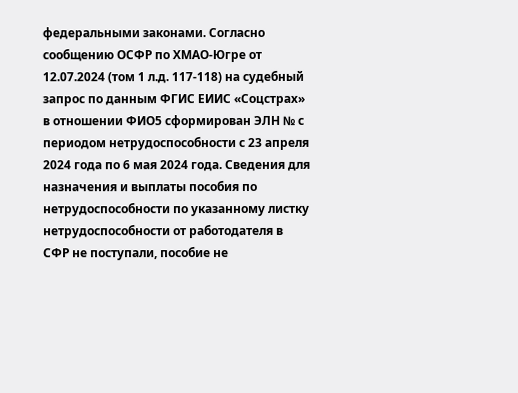федеральными законами. Согласно сообщению ОСФР по ХМАО-Югре от 12.07.2024 (том 1 л.д. 117-118) на судебный запрос по данным ФГИС ЕИИС «Соцстрах» в отношении ФИО5 сформирован ЭЛН № с периодом нетрудоспособности с 23 апреля 2024 года по 6 мая 2024 года. Сведения для назначения и выплаты пособия по нетрудоспособности по указанному листку нетрудоспособности от работодателя в СФР не поступали, пособие не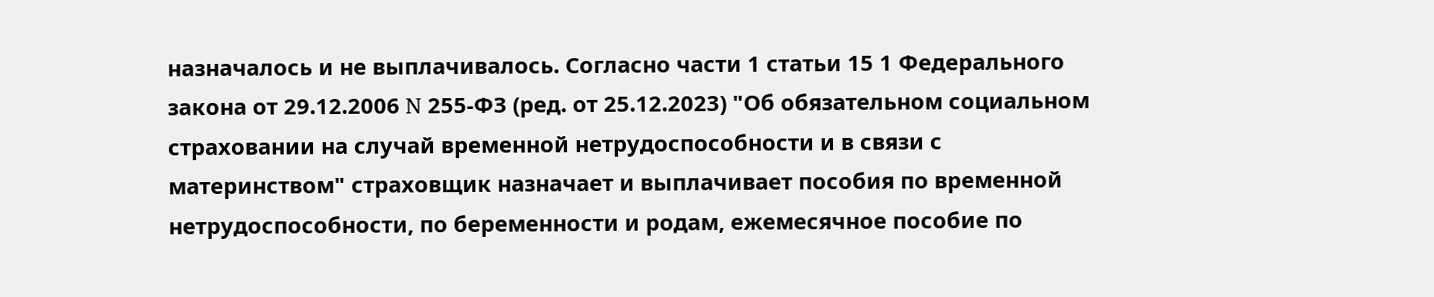назначалось и не выплачивалось. Согласно части 1 статьи 15 1 Федерального закона от 29.12.2006 N 255-ФЗ (ред. от 25.12.2023) "Об обязательном социальном страховании на случай временной нетрудоспособности и в связи с материнством" страховщик назначает и выплачивает пособия по временной нетрудоспособности, по беременности и родам, ежемесячное пособие по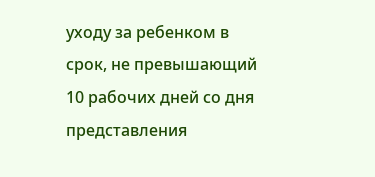уходу за ребенком в срок, не превышающий 10 рабочих дней со дня представления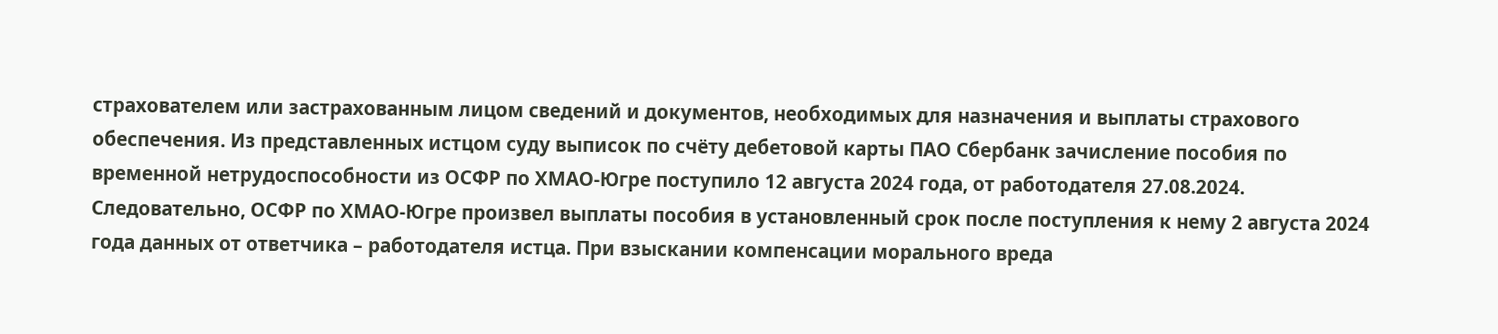страхователем или застрахованным лицом сведений и документов, необходимых для назначения и выплаты страхового обеспечения. Из представленных истцом суду выписок по счёту дебетовой карты ПАО Сбербанк зачисление пособия по временной нетрудоспособности из ОСФР по ХМАО-Югре поступило 12 августа 2024 года, от работодателя 27.08.2024. Следовательно, ОСФР по ХМАО-Югре произвел выплаты пособия в установленный срок после поступления к нему 2 августа 2024 года данных от ответчика – работодателя истца. При взыскании компенсации морального вреда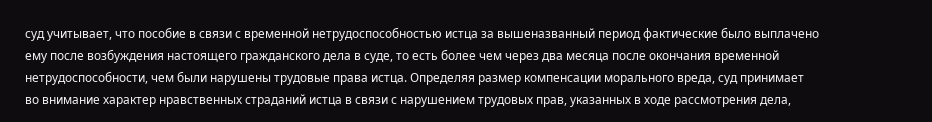суд учитывает, что пособие в связи с временной нетрудоспособностью истца за вышеназванный период фактические было выплачено ему после возбуждения настоящего гражданского дела в суде, то есть более чем через два месяца после окончания временной нетрудоспособности, чем были нарушены трудовые права истца. Определяя размер компенсации морального вреда, суд принимает во внимание характер нравственных страданий истца в связи с нарушением трудовых прав, указанных в ходе рассмотрения дела,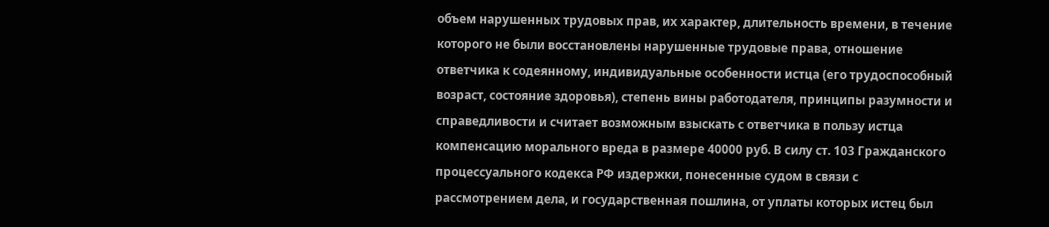объем нарушенных трудовых прав, их характер, длительность времени, в течение которого не были восстановлены нарушенные трудовые права, отношение ответчика к содеянному, индивидуальные особенности истца (его трудоспособный возраст, состояние здоровья), степень вины работодателя, принципы разумности и справедливости и считает возможным взыскать с ответчика в пользу истца компенсацию морального вреда в размере 40000 руб. В силу ст. 103 Гражданского процессуального кодекса РФ издержки, понесенные судом в связи с рассмотрением дела, и государственная пошлина, от уплаты которых истец был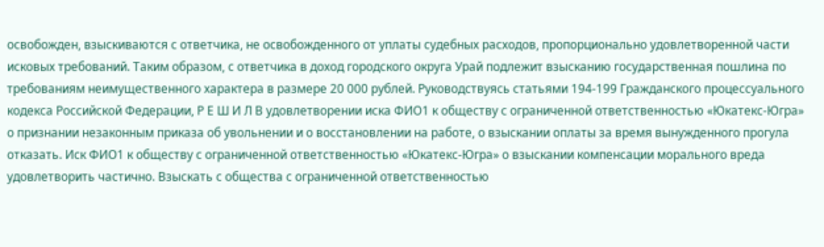освобожден, взыскиваются с ответчика, не освобожденного от уплаты судебных расходов, пропорционально удовлетворенной части исковых требований. Таким образом, с ответчика в доход городского округа Урай подлежит взысканию государственная пошлина по требованиям неимущественного характера в размере 20 000 рублей. Руководствуясь статьями 194-199 Гражданского процессуального кодекса Российской Федерации, Р Е Ш И Л В удовлетворении иска ФИО1 к обществу с ограниченной ответственностью «Юкатекс-Югра» о признании незаконным приказа об увольнении и о восстановлении на работе, о взыскании оплаты за время вынужденного прогула отказать. Иск ФИО1 к обществу с ограниченной ответственностью «Юкатекс-Югра» о взыскании компенсации морального вреда удовлетворить частично. Взыскать с общества с ограниченной ответственностью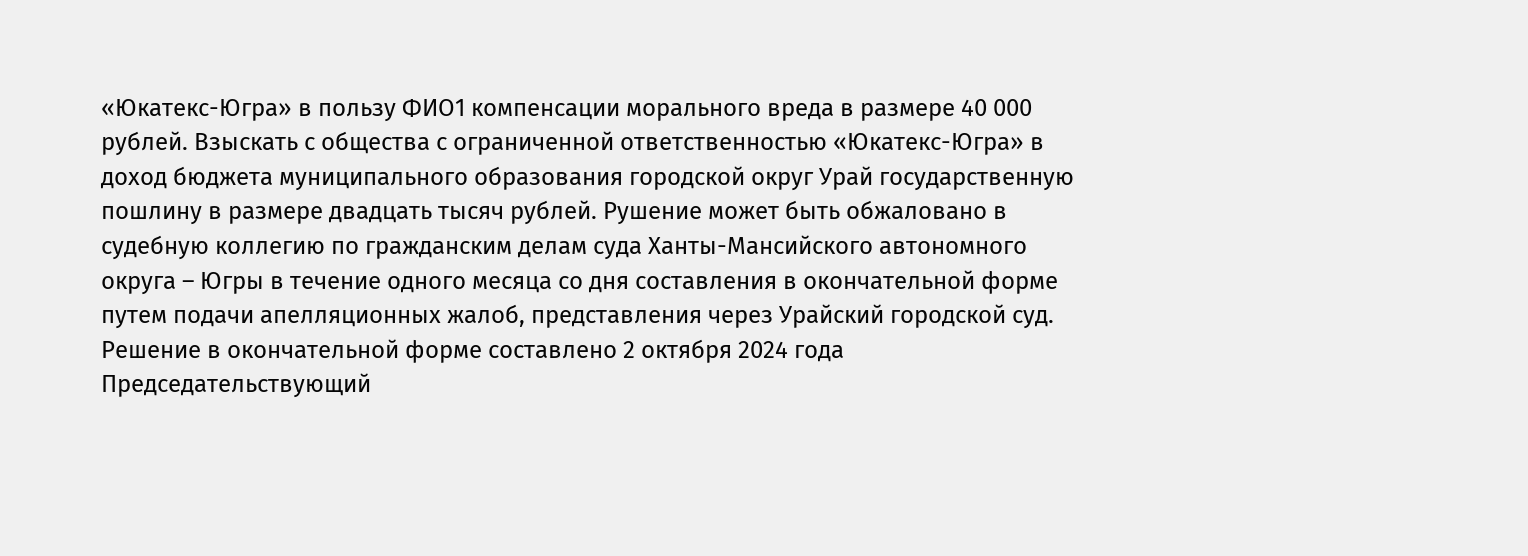«Юкатекс-Югра» в пользу ФИО1 компенсации морального вреда в размере 40 000 рублей. Взыскать с общества с ограниченной ответственностью «Юкатекс-Югра» в доход бюджета муниципального образования городской округ Урай государственную пошлину в размере двадцать тысяч рублей. Рушение может быть обжаловано в судебную коллегию по гражданским делам суда Ханты-Мансийского автономного округа – Югры в течение одного месяца со дня составления в окончательной форме путем подачи апелляционных жалоб, представления через Урайский городской суд. Решение в окончательной форме составлено 2 октября 2024 года Председательствующий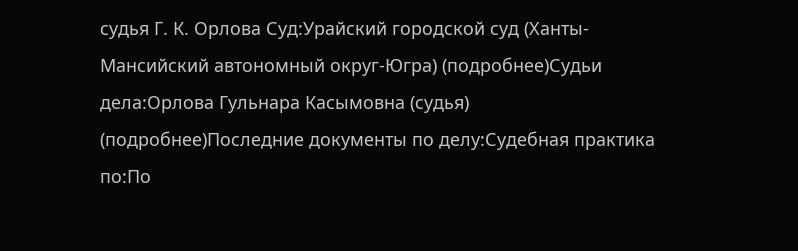судья Г. К. Орлова Суд:Урайский городской суд (Ханты-Мансийский автономный округ-Югра) (подробнее)Судьи дела:Орлова Гульнара Касымовна (судья) (подробнее)Последние документы по делу:Судебная практика по:По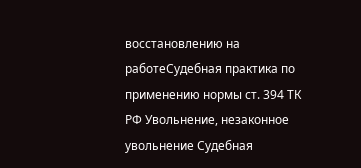восстановлению на работеСудебная практика по применению нормы ст. 394 ТК РФ Увольнение, незаконное увольнение Судебная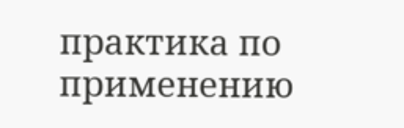практика по применению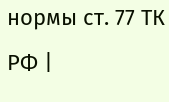нормы ст. 77 ТК РФ |